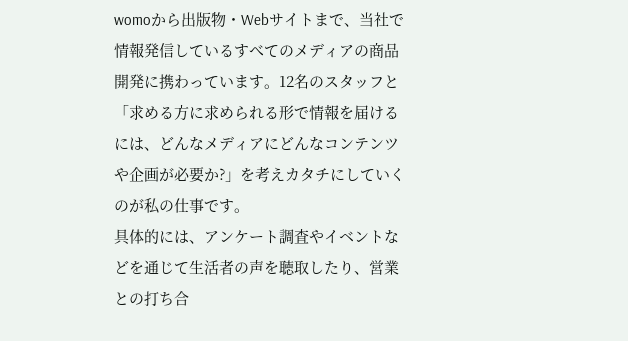womoから出版物・Webサイトまで、当社で情報発信しているすべてのメディアの商品開発に携わっています。12名のスタッフと「求める方に求められる形で情報を届けるには、どんなメディアにどんなコンテンツや企画が必要か?」を考えカタチにしていくのが私の仕事です。
具体的には、アンケート調査やイベントなどを通じて生活者の声を聴取したり、営業との打ち合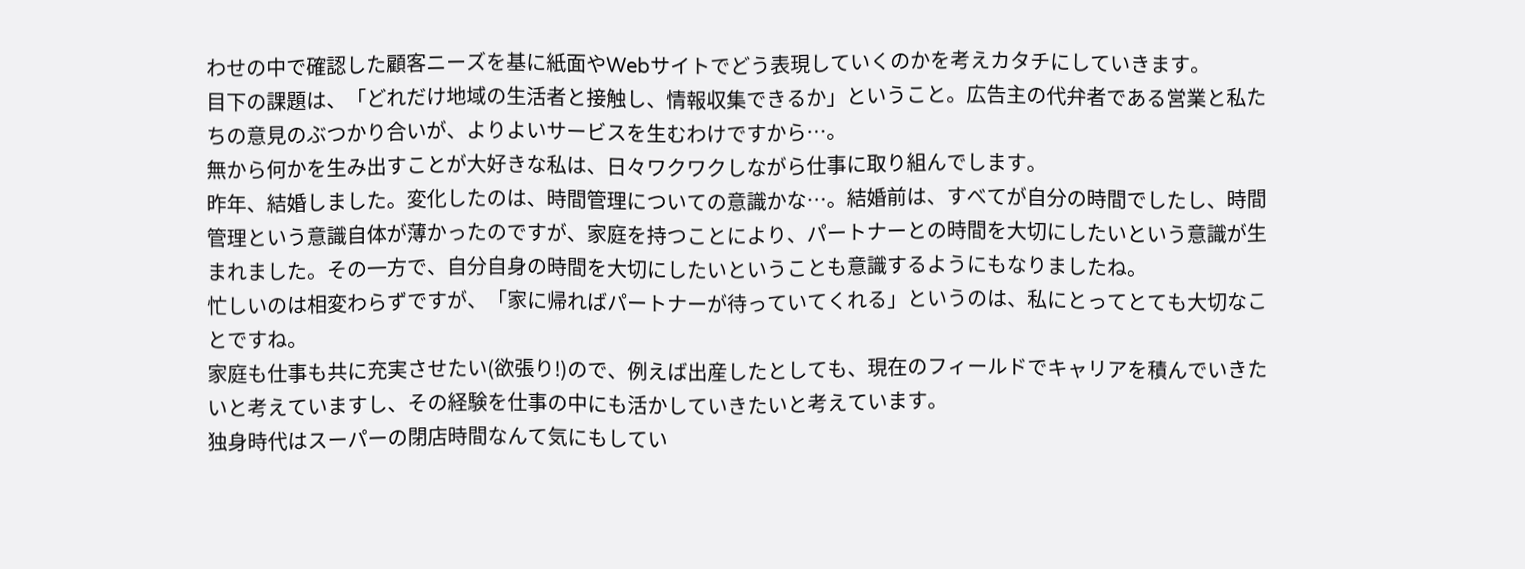わせの中で確認した顧客ニーズを基に紙面やWebサイトでどう表現していくのかを考えカタチにしていきます。
目下の課題は、「どれだけ地域の生活者と接触し、情報収集できるか」ということ。広告主の代弁者である営業と私たちの意見のぶつかり合いが、よりよいサービスを生むわけですから…。
無から何かを生み出すことが大好きな私は、日々ワクワクしながら仕事に取り組んでします。
昨年、結婚しました。変化したのは、時間管理についての意識かな…。結婚前は、すべてが自分の時間でしたし、時間管理という意識自体が薄かったのですが、家庭を持つことにより、パートナーとの時間を大切にしたいという意識が生まれました。その一方で、自分自身の時間を大切にしたいということも意識するようにもなりましたね。
忙しいのは相変わらずですが、「家に帰ればパートナーが待っていてくれる」というのは、私にとってとても大切なことですね。
家庭も仕事も共に充実させたい(欲張り!)ので、例えば出産したとしても、現在のフィールドでキャリアを積んでいきたいと考えていますし、その経験を仕事の中にも活かしていきたいと考えています。
独身時代はスーパーの閉店時間なんて気にもしてい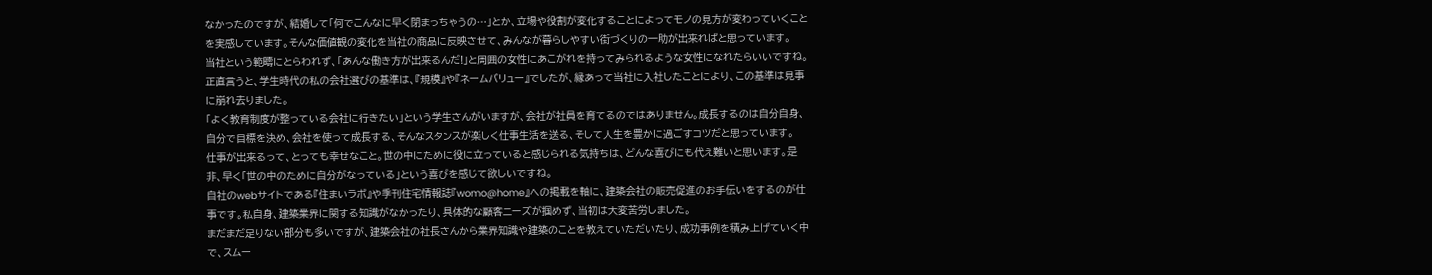なかったのですが、結婚して「何でこんなに早く閉まっちゃうの…」とか、立場や役割が変化することによってモノの見方が変わっていくことを実感しています。そんな価値観の変化を当社の商品に反映させて、みんなが暮らしやすい街づくりの一助が出来ればと思っています。
当社という範疇にとらわれず、「あんな働き方が出来るんだ!」と周囲の女性にあこがれを持ってみられるような女性になれたらいいですね。
正直言うと、学生時代の私の会社選びの基準は、『規模』や『ネームバリュー』でしたが、縁あって当社に入社したことにより、この基準は見事に崩れ去りました。
「よく教育制度が整っている会社に行きたい」という学生さんがいますが、会社が社員を育てるのではありません。成長するのは自分自身、自分で目標を決め、会社を使って成長する、そんなスタンスが楽しく仕事生活を送る、そして人生を豊かに過ごすコツだと思っています。
仕事が出来るって、とっても幸せなこと。世の中にために役に立っていると感じられる気持ちは、どんな喜びにも代え難いと思います。是非、早く「世の中のために自分がなっている」という喜びを感じて欲しいですね。
自社のwebサイトである『住まいラボ』や季刊住宅情報誌『womo@home』への掲載を軸に、建築会社の販売促進のお手伝いをするのが仕事です。私自身、建築業界に関する知識がなかったり、具体的な顧客ニーズが掴めず、当初は大変苦労しました。
まだまだ足りない部分も多いですが、建築会社の社長さんから業界知識や建築のことを教えていただいたり、成功事例を積み上げていく中で、スムー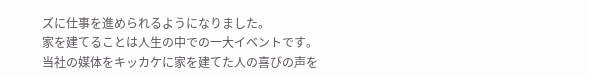ズに仕事を進められるようになりました。
家を建てることは人生の中での一大イベントです。当社の媒体をキッカケに家を建てた人の喜びの声を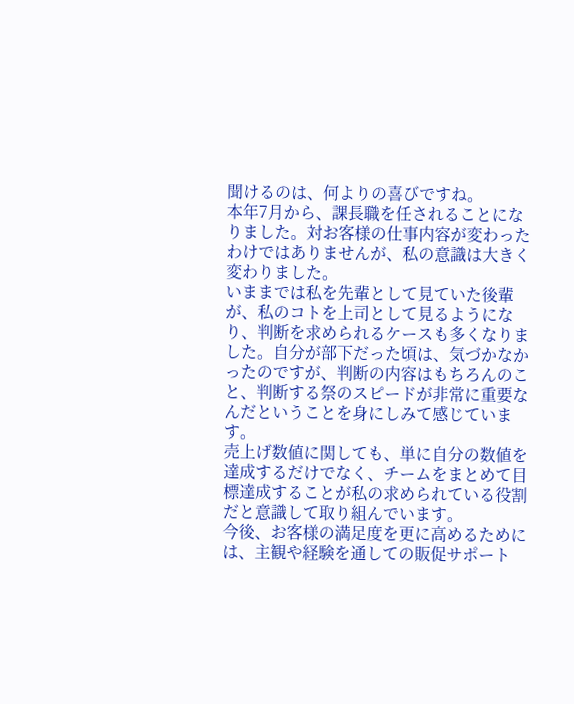聞けるのは、何よりの喜びですね。
本年7月から、課長職を任されることになりました。対お客様の仕事内容が変わったわけではありませんが、私の意識は大きく変わりました。
いままでは私を先輩として見ていた後輩が、私のコトを上司として見るようになり、判断を求められるケースも多くなりました。自分が部下だった頃は、気づかなかったのですが、判断の内容はもちろんのこと、判断する祭のスピードが非常に重要なんだということを身にしみて感じています。
売上げ数値に関しても、単に自分の数値を達成するだけでなく、チームをまとめて目標達成することが私の求められている役割だと意識して取り組んでいます。
今後、お客様の満足度を更に高めるためには、主観や経験を通しての販促サポート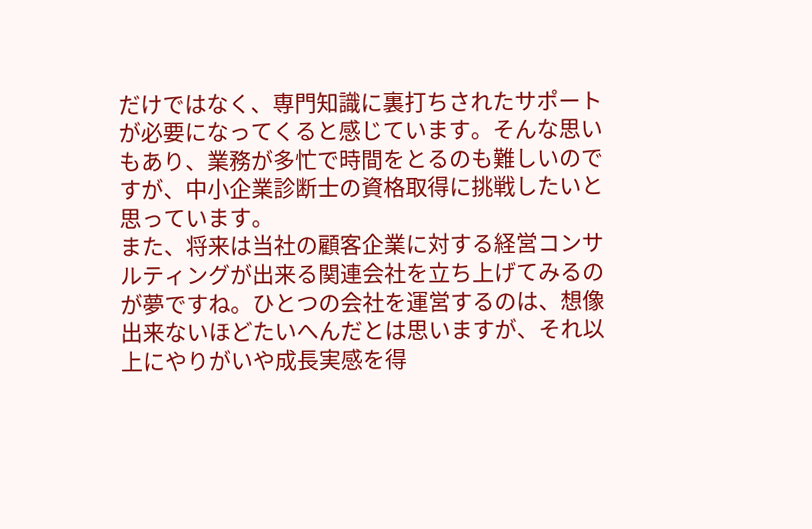だけではなく、専門知識に裏打ちされたサポートが必要になってくると感じています。そんな思いもあり、業務が多忙で時間をとるのも難しいのですが、中小企業診断士の資格取得に挑戦したいと思っています。
また、将来は当社の顧客企業に対する経営コンサルティングが出来る関連会社を立ち上げてみるのが夢ですね。ひとつの会社を運営するのは、想像出来ないほどたいへんだとは思いますが、それ以上にやりがいや成長実感を得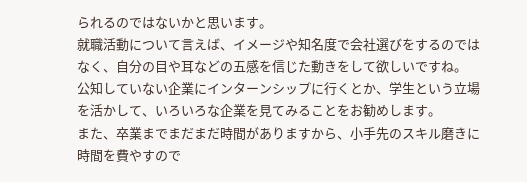られるのではないかと思います。
就職活動について言えば、イメージや知名度で会社選びをするのではなく、自分の目や耳などの五感を信じた動きをして欲しいですね。
公知していない企業にインターンシップに行くとか、学生という立場を活かして、いろいろな企業を見てみることをお勧めします。
また、卒業までまだまだ時間がありますから、小手先のスキル磨きに時間を費やすので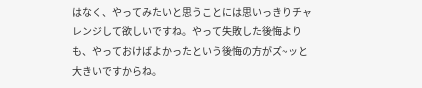はなく、やってみたいと思うことには思いっきりチャレンジして欲しいですね。やって失敗した後悔よりも、やっておけばよかったという後悔の方がズ~ッと大きいですからね。